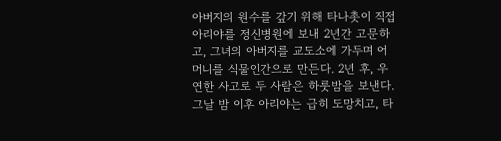아버지의 원수를 갚기 위해 타나촛이 직접 아리야를 정신병원에 보내 2년간 고문하고, 그녀의 아버지를 교도소에 가두며 어머니를 식물인간으로 만든다. 2년 후, 우연한 사고로 두 사람은 하룻밤을 보낸다. 그날 밤 이후 아리야는 급히 도망치고, 타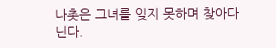나촛은 그녀를 잊지 못하며 찾아다닌다.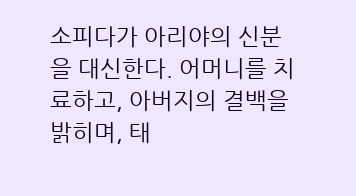소피다가 아리야의 신분을 대신한다. 어머니를 치료하고, 아버지의 결백을 밝히며, 태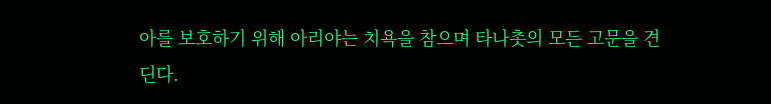아를 보호하기 위해 아리야는 치욕을 참으며 타나촛의 모든 고문을 견딘다.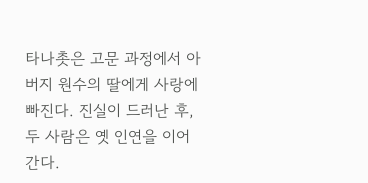타나촛은 고문 과정에서 아버지 원수의 딸에게 사랑에 빠진다. 진실이 드러난 후, 두 사람은 옛 인연을 이어간다.